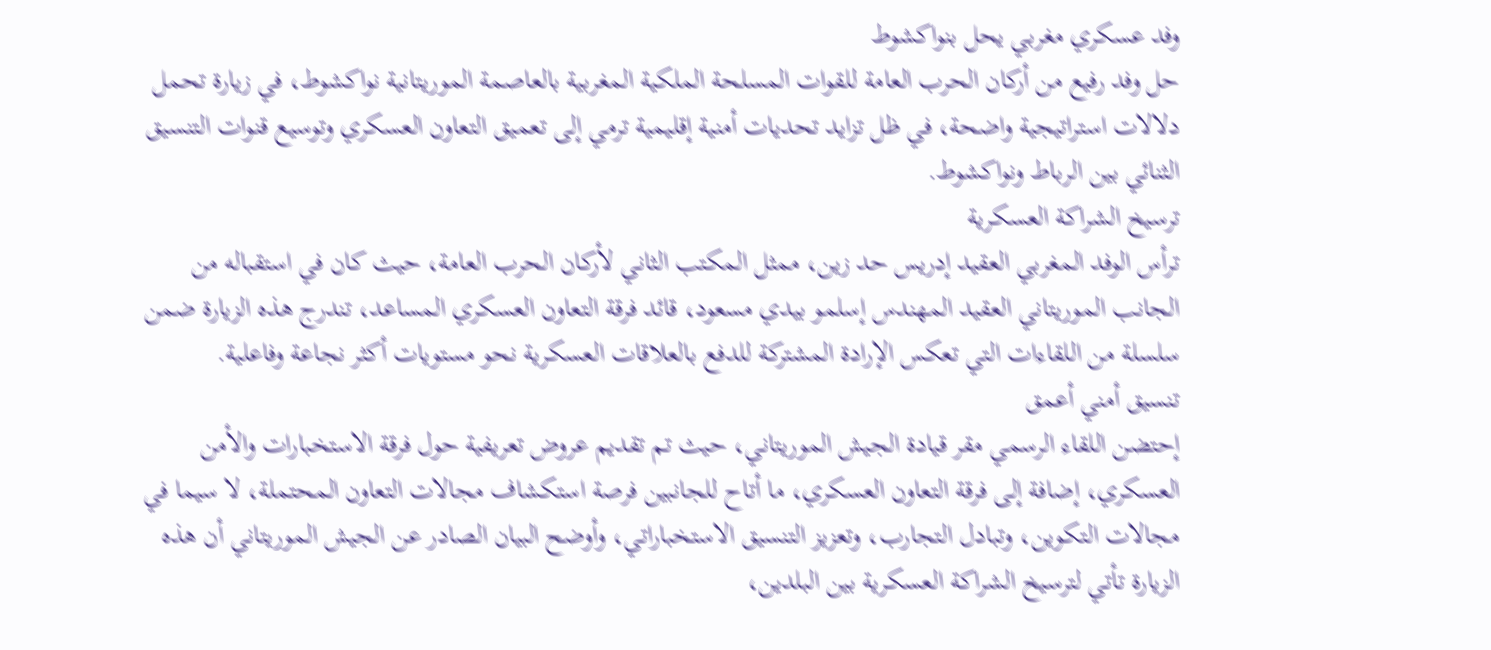وفد عسكري مغربي يحل بنواكشوط
حل وفد رفيع من أركان الحرب العامة للقوات المسلحة الملكية المغربية بالعاصمة الموريتانية نواكشوط، في زيارة تحمل دلالات استراتيجية واضحة، في ظل تزايد تحديات أمنية إقليمية ترمي إلى تعميق التعاون العسكري وتوسيع قنوات التنسيق الثنائي بين الرباط ونواكشوط.
ترسيخ الشراكة العسكرية
ترأس الوفد المغربي العقيد إدريس حد زين، ممثل المكتب الثاني لأركان الحرب العامة، حيث كان في استقباله من الجانب الموريتاني العقيد المهندس إسلمو بيدي مسعود، قائد فرقة التعاون العسكري المساعد، تندرج هذه الزيارة ضمن سلسلة من اللقاءات التي تعكس الإرادة المشتركة للدفع بالعلاقات العسكرية نحو مستويات أكثر نجاعة وفاعلية.
تنسيق أمني أعمق
إحتضن اللقاء الرسمي مقر قيادة الجيش الموريتاني، حيث تم تقديم عروض تعريفية حول فرقة الاستخبارات والأمن العسكري، إضافة إلى فرقة التعاون العسكري، ما أتاح للجانبين فرصة استكشاف مجالات التعاون المحتملة، لا سيما في مجالات التكوين، وتبادل التجارب، وتعزيز التنسيق الاستخباراتي، وأوضح البيان الصادر عن الجيش الموريتاني أن هذه الزيارة تأتي لترسيخ الشراكة العسكرية بين البلدين،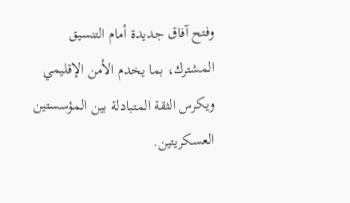وفتح آفاق جديدة أمام التنسيق المشترك، بما يخدم الأمن الإقليمي ويكرس الثقة المتبادلة بين المؤسستين العسكريتين.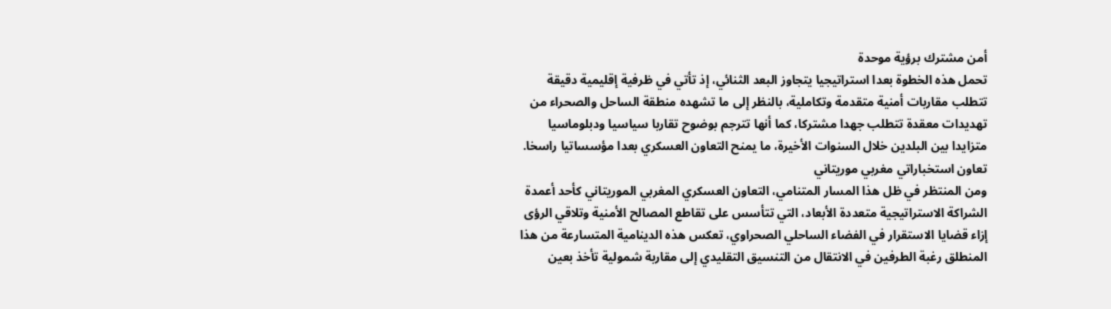أمن مشترك برؤية موحدة
تحمل هذه الخطوة بعدا استراتيجيا يتجاوز البعد الثنائي، إذ تأتي في ظرفية إقليمية دقيقة تتطلب مقاربات أمنية متقدمة وتكاملية، بالنظر إلى ما تشهده منطقة الساحل والصحراء من تهديدات معقدة تتطلب جهدا مشتركا، كما أنها تترجم بوضوح تقاربا سياسيا ودبلوماسيا متزايدا بين البلدين خلال السنوات الأخيرة، ما يمنح التعاون العسكري بعدا مؤسساتيا راسخا.
تعاون استخباراتي مغربي موريتاني
ومن المنتظر في ظل هذا المسار المتنامي، التعاون العسكري المغربي الموريتاني كأحد أعمدة الشراكة الاستراتيجية متعددة الأبعاد، التي تتأسس على تقاطع المصالح الأمنية وتلاقي الرؤى إزاء قضايا الاستقرار في الفضاء الساحلي الصحراوي، تعكس هذه الدينامية المتسارعة من هذا المنطلق رغبة الطرفين في الانتقال من التنسيق التقليدي إلى مقاربة شمولية تأخذ بعين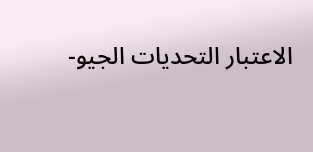الاعتبار التحديات الجيو-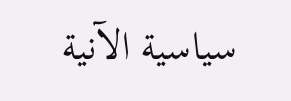سياسية الآنية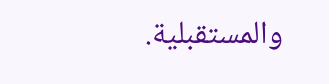والمستقبلية.